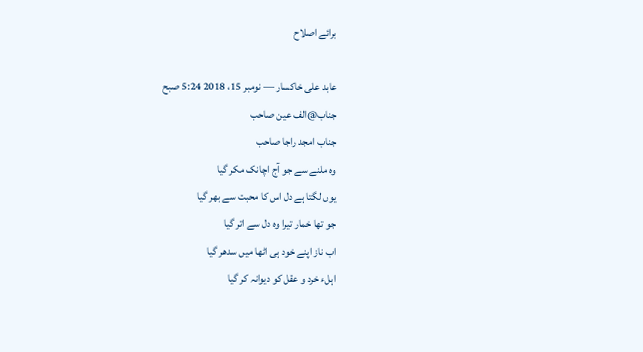برائے اصلاح

عابد علی خاکسار — نومبر 15، 2018 5:24 صبح
جناب@الف عین صاحب
جناب امجد راجا صاحب
وہ ملنے سے جو آج اچانک مکر گیا
یوں لگتا ہے دل اس کا محبت سے بھر گیا
جو تھا خمار تیرا وہ دل سے اتر گیا
اب ناز اپنے خود ہی اٹھا میں سدھر گیا
اہلء خرد و عقل کو دیوانہ کر گیا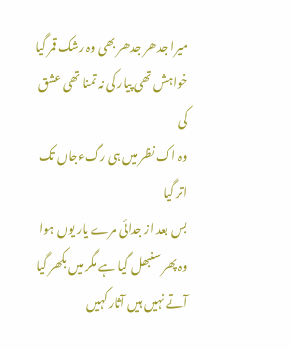میرا جدھر جدھر بھی وہ رشک قمر گیا
خواہش تھی پیار کی نہ تمنا تھی عشق کی
وہ اک نظر میں ہی رگءجاں تک اتر گیا
بس بعد از جدائی مرے یار یوں ہوا
وہ پھر سنبھل گیا ہے مگر میں بکھر گیا
آتے نہیں ہیں آثار کہیں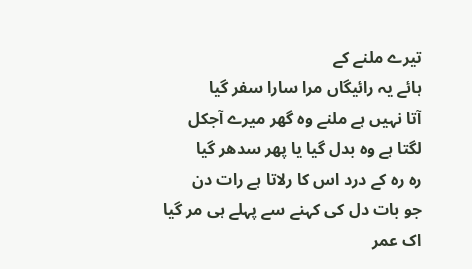تیرے ملنے کے
ہائے یہ رائیگاں مرا سارا سفر گیا
آتا نہیں ہے ملنے وہ گھر میرے آجکل
لگتا ہے وہ بدل گیا یا پھر سدھر گیا
رہ رہ کے درد اس کا رلاتا ہے رات دن
جو بات دل کی کہنے سے پہلے ہی مر گیا
اک عمر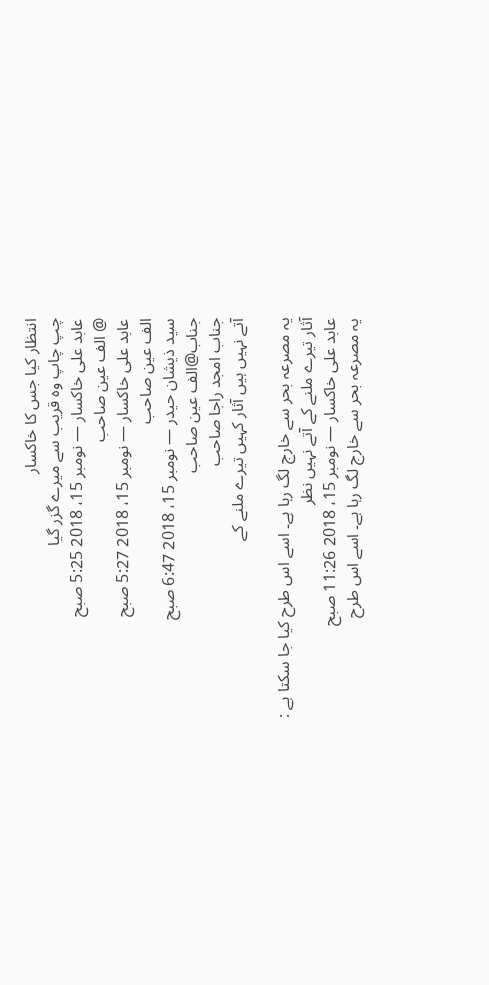انتظار کیا جس کا خاکسار
چپ چاپ وہ قریب سے میرے گزر گیا
عابد علی خاکسار — نومبر 15، 2018 5:25 صبح
@ الف عین صاحب
عابد علی خاکسار — نومبر 15، 2018 5:27 صبح
الف عین صاحب
سید ذیشان حیدر — نومبر 15، 2018 6:47 صبح
جناب@الف عین صاحب
جناب امجد راجا صاحب
آتے نہیں ہیں آثار کہیں تیرے ملنے کے

یہ مصرعہ بحر سے خارج لگ رہا ہے۔ اسے اس طرح کیا جا سکتا ہے :
آثار تیرے ملنے کے آتے نہیں نظر
عابد علی خاکسار — نومبر 15، 2018 11:26 صبح
یہ مصرعہ بحر سے خارج لگ رہا ہے۔ اسے اس طرح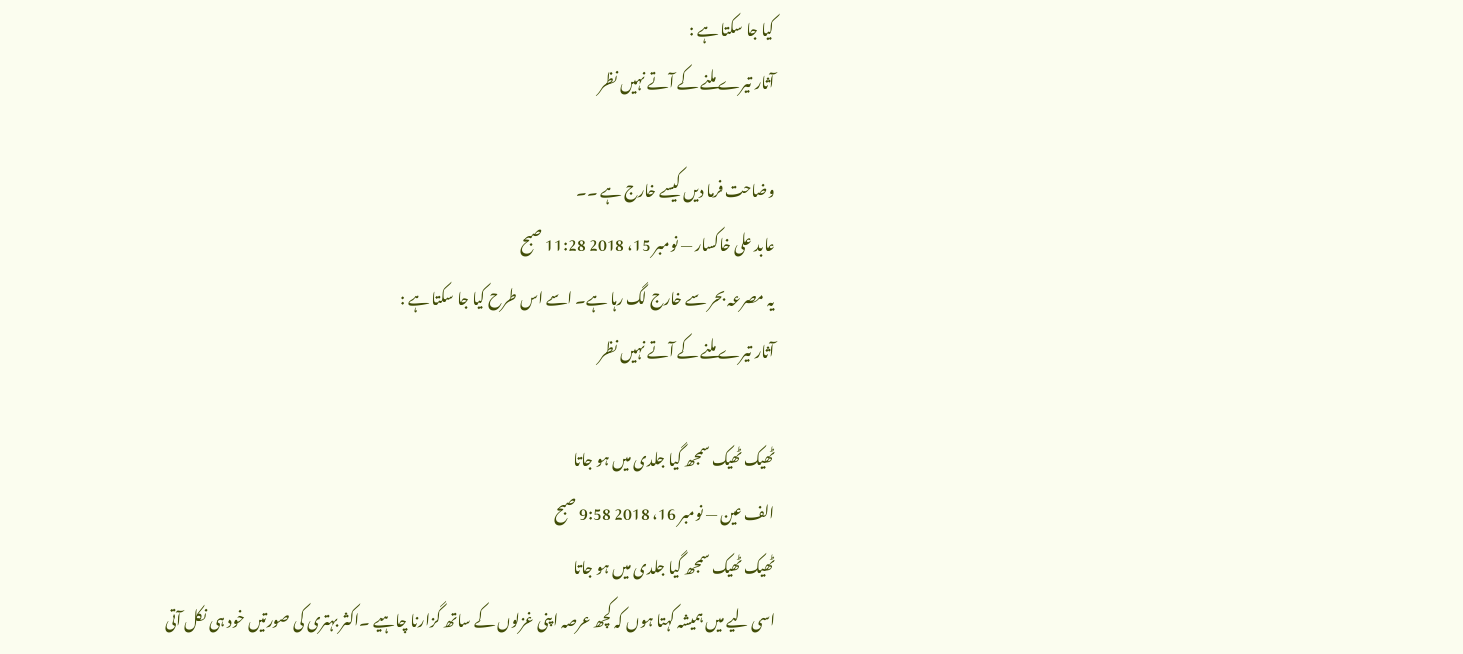کیا جا سکتا ہے :
آثار تیرے ملنے کے آتے نہیں نظر

وضاحت فرما دیں کیسے خارج ہے ۔۔
عابد علی خاکسار — نومبر 15، 2018 11:28 صبح
یہ مصرعہ بحر سے خارج لگ رہا ہے۔ اسے اس طرح کیا جا سکتا ہے :
آثار تیرے ملنے کے آتے نہیں نظر

ٹھیک ٹھیک سمجھ گیا جلدی میں ہو جاتا
الف عین — نومبر 16، 2018 9:58 صبح
ٹھیک ٹھیک سمجھ گیا جلدی میں ہو جاتا
اسی لیے میں ہمیشہ کہتا ہوں کہ کچھ عرصہ اپنی غزلوں کے ساتھ گزارنا چاہیے ۔اکثر بہتری کی صورتیں خود ہی نکل آتی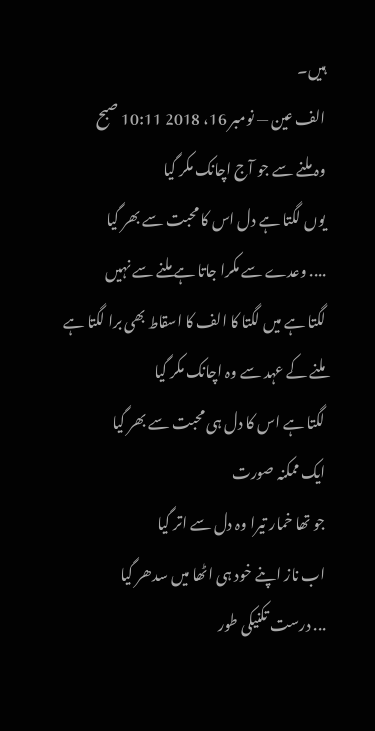ہیں۔
الف عین — نومبر 16، 2018 10:11 صبح
وہ ملنے سے جو آج اچانک مکر گیا
یوں لگتا ہے دل اس کا محبت سے بھر گیا
.... وعدے سے مکرا جاتا ہے ملنے سے نہیں
لگتا ہے میں لگتا کا الف کا اسقاط بھی برا لگتا ہے
ملنے کے عہد سے وہ اچانک مکر گیا
لگتا ہے اس کا دل ہی محبت سے بھر گیا
ایک ممکنہ صورت
جو تھا خمار تیرا وہ دل سے اتر گیا
اب ناز اپنے خود ہی اٹھا میں سدھر گیا
... درست تکنیکی طور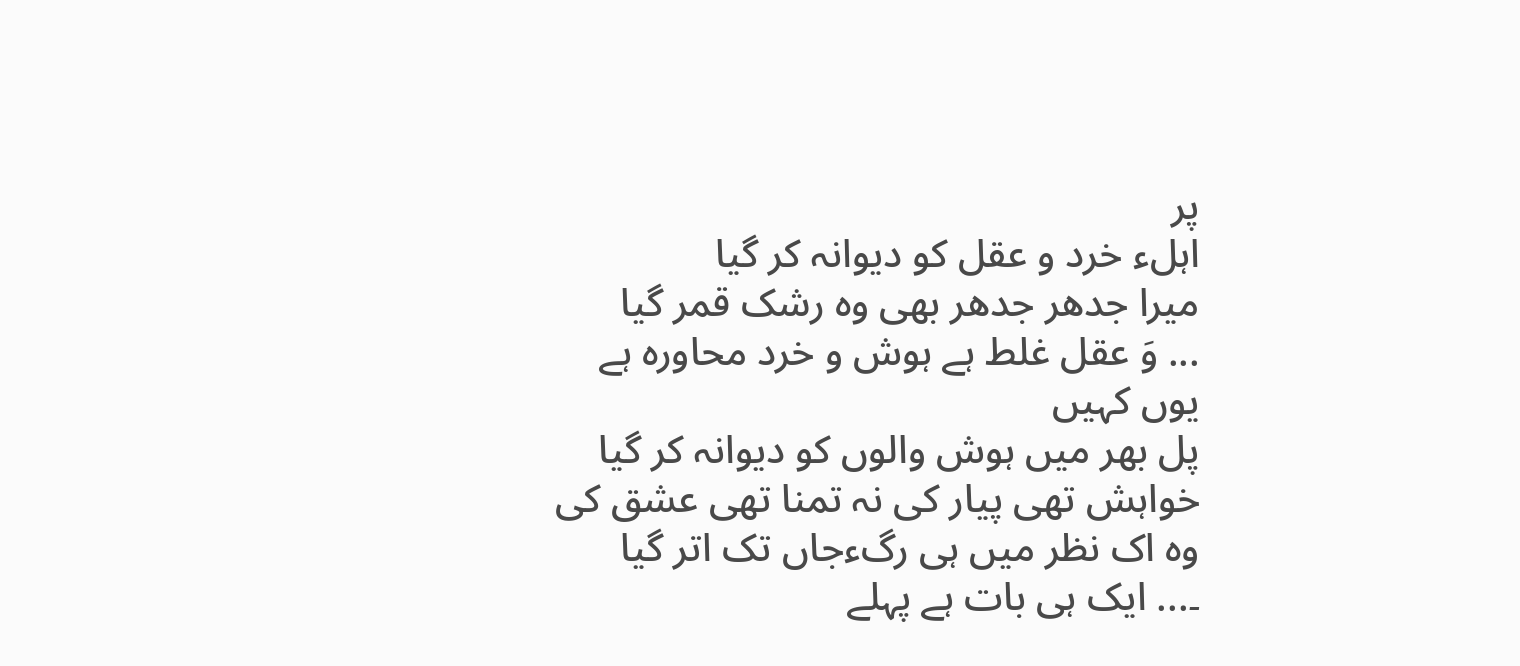پر
اہلء خرد و عقل کو دیوانہ کر گیا
میرا جدھر جدھر بھی وہ رشک قمر گیا
... وَ عقل غلط ہے ہوش و خرد محاورہ ہے
یوں کہیں
پل بھر میں ہوش والوں کو دیوانہ کر گیا
خواہش تھی پیار کی نہ تمنا تھی عشق کی
وہ اک نظر میں ہی رگءجاں تک اتر گیا
۔... ایک ہی بات ہے پہلے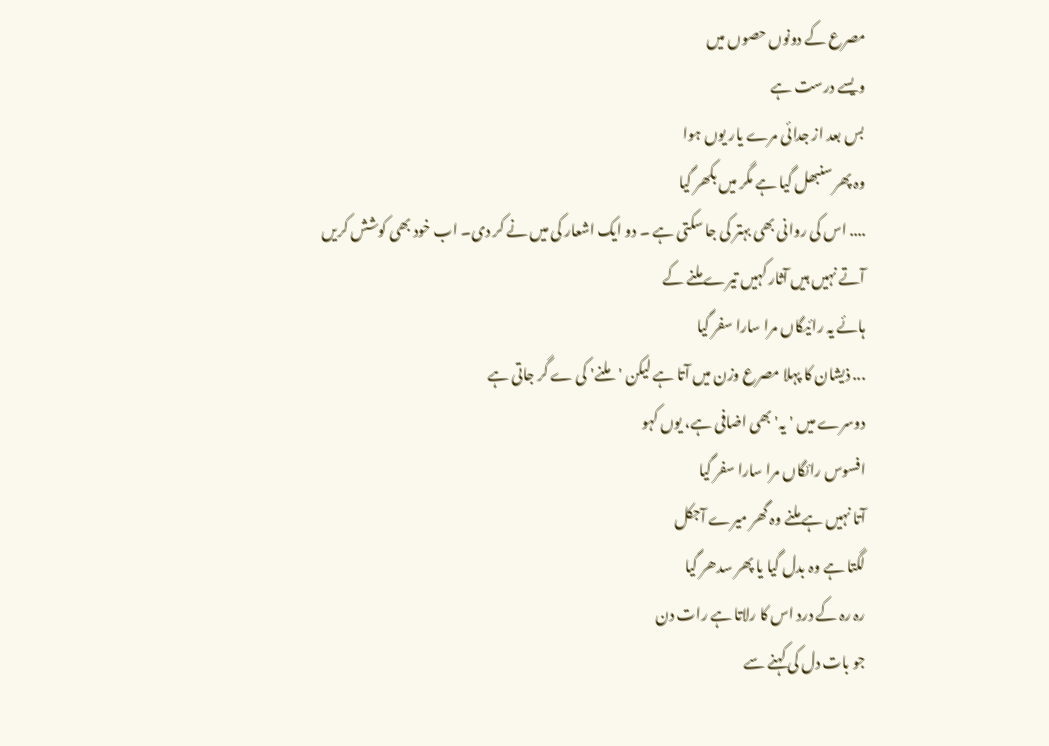مصرع کے دونوں حصوں میں
ویسے درست ہے
بس بعد از جدائی مرے یار یوں ہوا
وہ پھر سنبھل گیا ہے مگر میں بکھر گیا
.... اس کی روانی بھی بہتر کی جا سکتی ہے ۔ دو ایک اشعار کی میں نے کر دی۔ اب خود بھی کوشش کریں
آتے نہیں ہیں آثار کہیں تیرے ملنے کے
ہائے یہ رائیگاں مرا سارا سفر گیا
... ذیشان کا پہلا مصرع وزن میں آتا ہے لیکن 'ملنے' کی ے گر جاتی ہے
دوسرے میں 'یہ' بھی اضافی ہے، یوں کہو
افسوس رائگاں مرا سارا سفر گیا
آتا نہیں ہے ملنے وہ گھر میرے آجکل
لگتا ہے وہ بدل گیا یا پھر سدھر گیا
رہ رہ کے درد اس کا رلاتا ہے رات دن
جو بات دل کی کہنے سے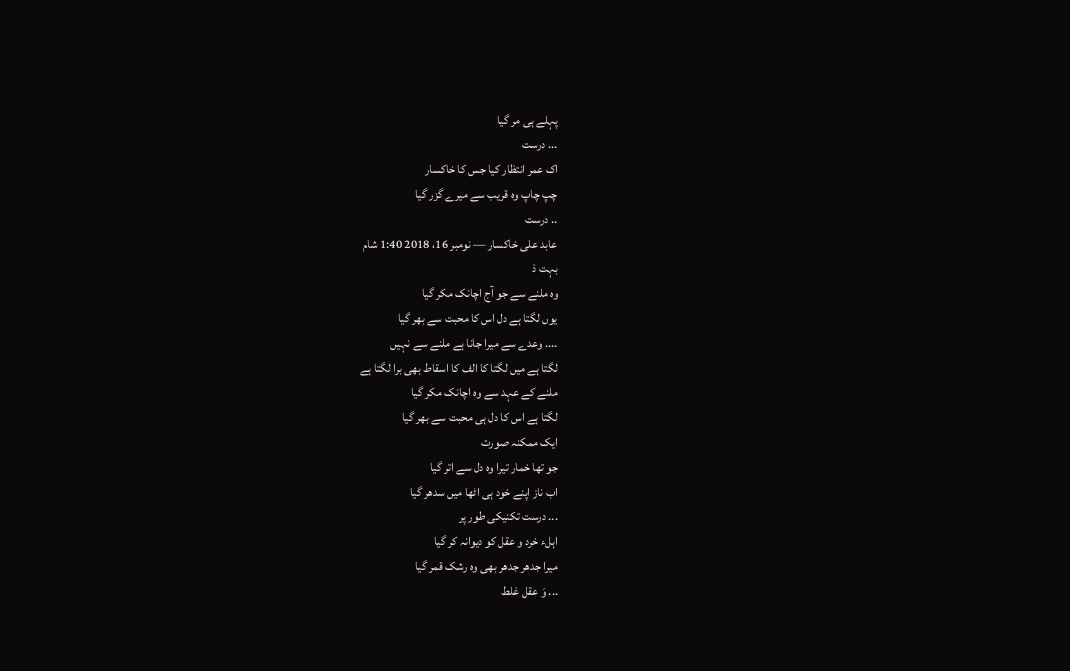پہلے ہی مر گیا
... درست
اک عمر انتظار کیا جس کا خاکسار
چپ چاپ وہ قریب سے میرے گزر گیا
.. درست
عابد علی خاکسار — نومبر 16، 2018 1:40 شام
بہت ذ
وہ ملنے سے جو آج اچانک مکر گیا
یوں لگتا ہے دل اس کا محبت سے بھر گیا
.... وعدے سے میرا جانا ہے ملنے سے نہیں
لگتا ہے میں لگتا کا الف کا اسقاط بھی برا لگتا ہے
ملنے کے عہد سے وہ اچانک مکر گیا
لگتا ہے اس کا دل ہی محبت سے بھر گیا
ایک ممکنہ صورت
جو تھا خمار تیرا وہ دل سے اتر گیا
اب ناز اپنے خود ہی اٹھا میں سدھر گیا
... درست تکنیکی طور پر
اہلء خرد و عقل کو دیوانہ کر گیا
میرا جدھر جدھر بھی وہ رشک قمر گیا
... وَ عقل غلط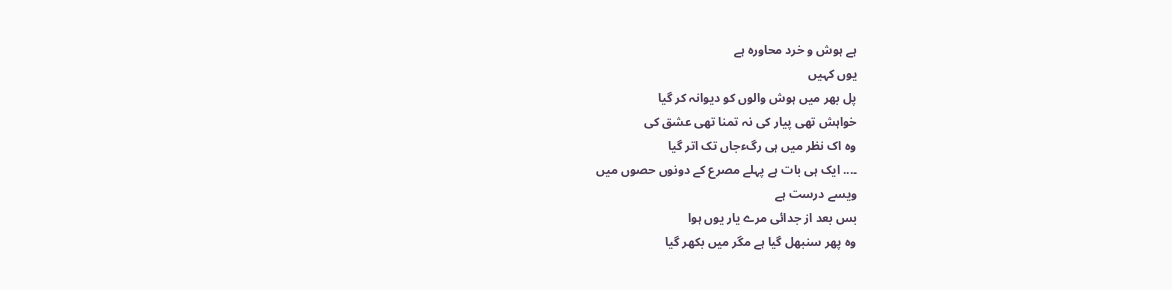ہے ہوش و خرد محاورہ ہے
یوں کہیں
پل بھر میں ہوش والوں کو دیوانہ کر گیا
خواہش تھی پیار کی نہ تمنا تھی عشق کی
وہ اک نظر میں ہی رگءجاں تک اتر گیا
۔... ایک ہی بات ہے پہلے مصرع کے دونوں حصوں میں
ویسے درست ہے
بس بعد از جدائی مرے یار یوں ہوا
وہ پھر سنبھل گیا ہے مگر میں بکھر گیا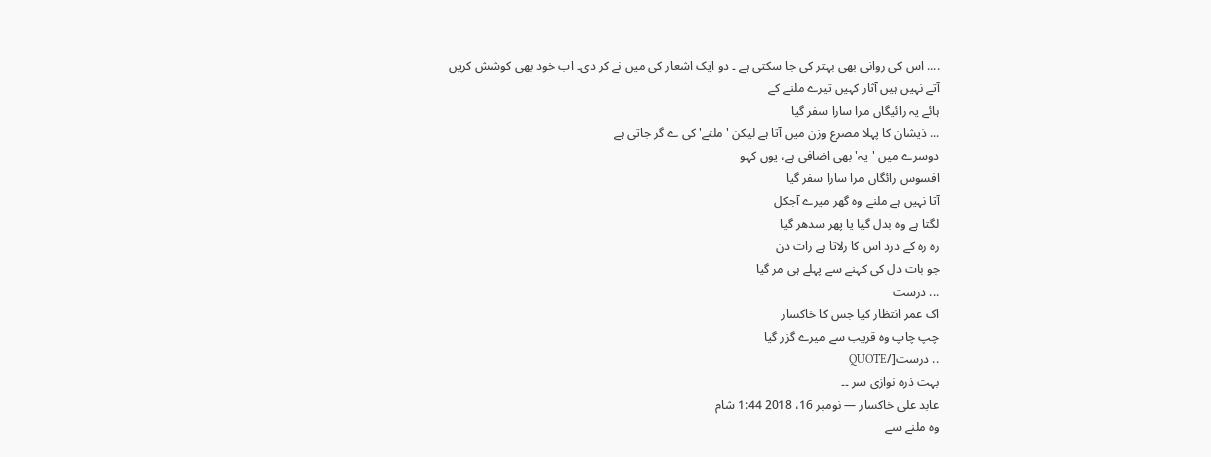.... اس کی روانی بھی بہتر کی جا سکتی ہے ۔ دو ایک اشعار کی میں نے کر دی۔ اب خود بھی کوشش کریں
آتے نہیں ہیں آثار کہیں تیرے ملنے کے
ہائے یہ رائیگاں مرا سارا سفر گیا
... ذیشان کا پہلا مصرع وزن میں آتا ہے لیکن 'ملنے' کی ے گر جاتی ہے
دوسرے میں 'یہ' بھی اضافی ہے، یوں کہو
افسوس رائگاں مرا سارا سفر گیا
آتا نہیں ہے ملنے وہ گھر میرے آجکل
لگتا ہے وہ بدل گیا یا پھر سدھر گیا
رہ رہ کے درد اس کا رلاتا ہے رات دن
جو بات دل کی کہنے سے پہلے ہی مر گیا
... درست
اک عمر انتظار کیا جس کا خاکسار
چپ چاپ وہ قریب سے میرے گزر گیا
.. درست[/QUOTE
بہت ذرہ نوازی سر ۔۔
عابد علی خاکسار — نومبر 16، 2018 1:44 شام
وہ ملنے سے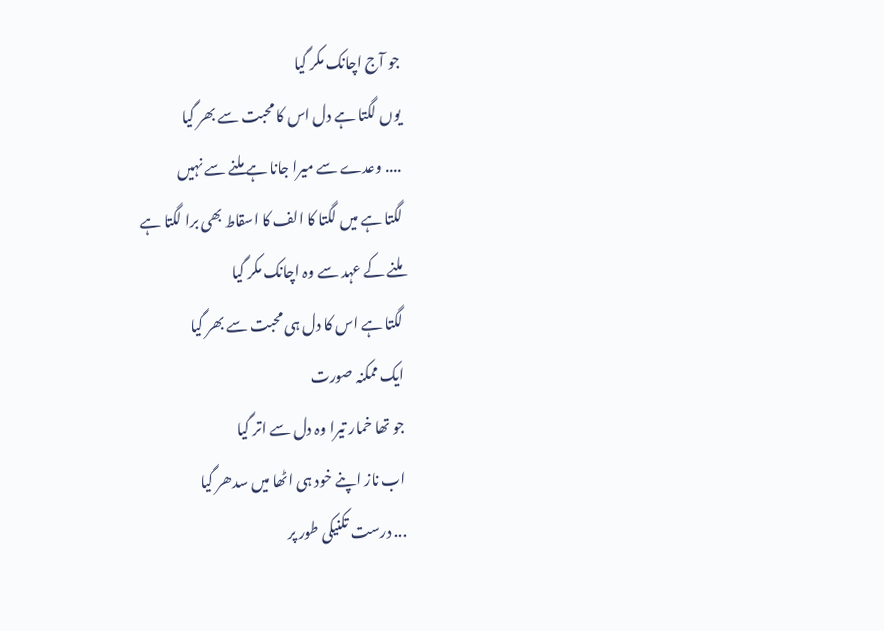جو آج اچانک مکر گیا
یوں لگتا ہے دل اس کا محبت سے بھر گیا
.... وعدے سے میرا جانا ہے ملنے سے نہیں
لگتا ہے میں لگتا کا الف کا اسقاط بھی برا لگتا ہے
ملنے کے عہد سے وہ اچانک مکر گیا
لگتا ہے اس کا دل ہی محبت سے بھر گیا
ایک ممکنہ صورت
جو تھا خمار تیرا وہ دل سے اتر گیا
اب ناز اپنے خود ہی اٹھا میں سدھر گیا
... درست تکنیکی طور پر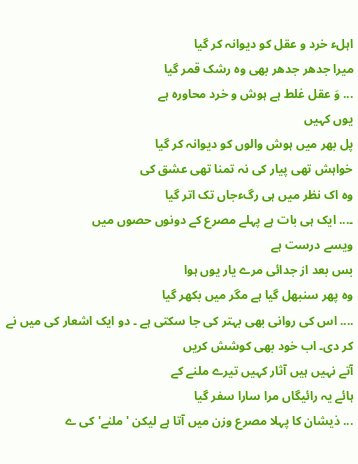اہلء خرد و عقل کو دیوانہ کر گیا
میرا جدھر جدھر بھی وہ رشک قمر گیا
... وَ عقل غلط ہے ہوش و خرد محاورہ ہے
یوں کہیں
پل بھر میں ہوش والوں کو دیوانہ کر گیا
خواہش تھی پیار کی نہ تمنا تھی عشق کی
وہ اک نظر میں ہی رگءجاں تک اتر گیا
۔... ایک ہی بات ہے پہلے مصرع کے دونوں حصوں میں
ویسے درست ہے
بس بعد از جدائی مرے یار یوں ہوا
وہ پھر سنبھل گیا ہے مگر میں بکھر گیا
.... اس کی روانی بھی بہتر کی جا سکتی ہے ۔ دو ایک اشعار کی میں نے کر دی۔ اب خود بھی کوشش کریں
آتے نہیں ہیں آثار کہیں تیرے ملنے کے
ہائے یہ رائیگاں مرا سارا سفر گیا
... ذیشان کا پہلا مصرع وزن میں آتا ہے لیکن 'ملنے' کی ے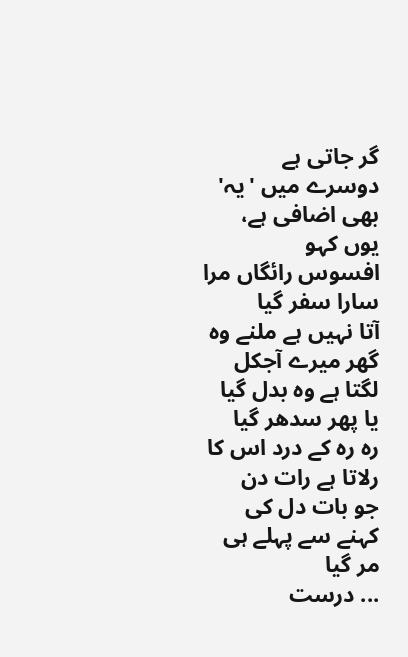گر جاتی ہے
دوسرے میں 'یہ' بھی اضافی ہے، یوں کہو
افسوس رائگاں مرا سارا سفر گیا
آتا نہیں ہے ملنے وہ گھر میرے آجکل
لگتا ہے وہ بدل گیا یا پھر سدھر گیا
رہ رہ کے درد اس کا رلاتا ہے رات دن
جو بات دل کی کہنے سے پہلے ہی مر گیا
... درست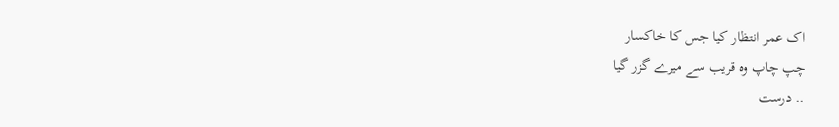اک عمر انتظار کیا جس کا خاکسار
چپ چاپ وہ قریب سے میرے گزر گیا
.. درست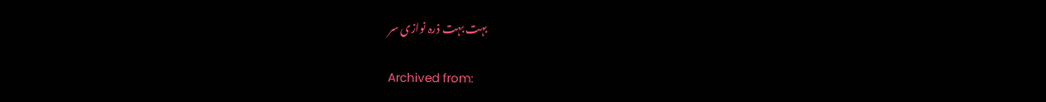بہت بہت ذرہ نوازی سر

Archived from: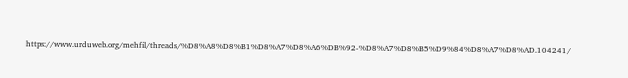https://www.urduweb.org/mehfil/threads/%D8%A8%D8%B1%D8%A7%D8%A6%DB%92-%D8%A7%D8%B5%D9%84%D8%A7%D8%AD.104241/